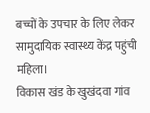बच्चों के उपचार के लिए लेकर सामुदायिक स्वास्थ्य केंद्र पहुंची महिला।
विकास खंड के खुखंदवा गांव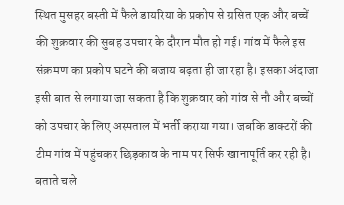स्थित मुसहर बस्ती में फैले डायरिया के प्रकोप से ग्रसित एक और बच्चें की शुक्रवार की सुबह उपचार के दौरान मौत हो गई। गांव में फैले इस संक्रमण का प्रकोप घटने की बजाय बढ़ता ही जा रहा है। इसका अंदाजा इसी बात से लगाया जा सकता है कि शुक्रवार को गांव से नौ और बच्चों को उपचार के लिए अस्पताल में भर्ती कराया गया। जबकि डाक्टरों की टीम गांव में पहुंचकर छिड़काव के नाम पर सिर्फ खानापूर्ति कर रही है।
बताते चले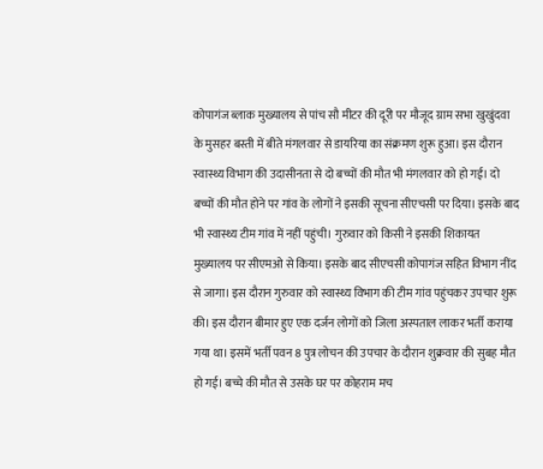कोपागंज ब्लाक मुख्यालय से पांच सौ मीटर की दूरी पर मौजूद ग्राम सभा खुखुंदवा के मुसहर बस्ती में बीते मंगलवार से डायरिया का संक्रमण शुरू हुआ। इस दौरान स्वास्थ्य विभाग की उदासीनता से दो बच्चों की मौत भी मंगलवार को हो गई। दो बच्चों की मौत होने पर गांव के लोगों ने इसकी सूचना सीएचसी पर दिया। इसके बाद भी स्वास्थ्य टीम गांव में नहीं पहुंची। गुरुवार को किसी ने इसकी शिकायत मुख्यालय पर सीएमओ से किया। इसके बाद सीएचसी कोपागंज सहित विभाग नींद से जागा। इस दौरान गुरुवार को स्वास्थ्य विभाग की टीम गांव पहुंचकर उपचार शुरू की। इस दौरान बीमार हुए एक दर्जन लोगों को जिला अस्पताल लाकर भर्ती कराया गया था। इसमें भर्ती पवन 8 पुत्र लोचन की उपचार के दौरान शुक्रवार की सुबह मौत हो गई। बच्चे की मौत से उसके घर पर कोहराम मच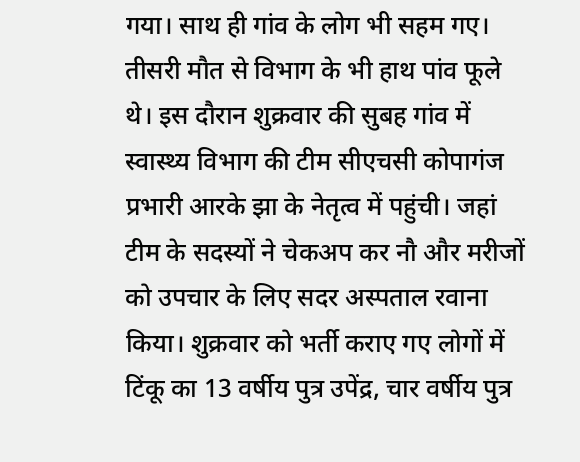गया। साथ ही गांव के लोग भी सहम गए। तीसरी मौत से विभाग के भी हाथ पांव फूले थे। इस दौरान शुक्रवार की सुबह गांव में स्वास्थ्य विभाग की टीम सीएचसी कोपागंज प्रभारी आरके झा के नेतृत्व में पहुंची। जहां टीम के सदस्यों ने चेकअप कर नौ और मरीजों को उपचार के लिए सदर अस्पताल रवाना किया। शुक्रवार को भर्ती कराए गए लोगों में टिंकू का 13 वर्षीय पुत्र उपेंद्र, चार वर्षीय पुत्र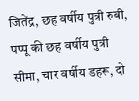जितेंद्र, छह वर्षीय पुत्री रुबी, पप्पू की छह वर्षीय पुत्री सीमा, चार वर्षीय डहरू, दो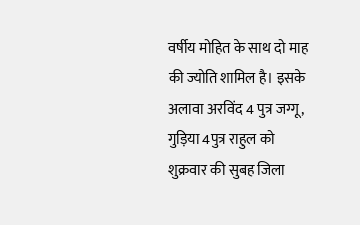वर्षीय मोहित के साथ दो माह की ज्योति शामिल है। इसके अलावा अरविंद 4 पुत्र जग्गू, गुड़िया 4पुत्र राहुल को शुक्रवार की सुबह जिला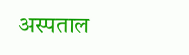अस्पताल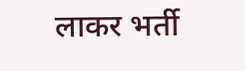लाकर भर्ती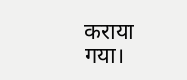कराया गया।